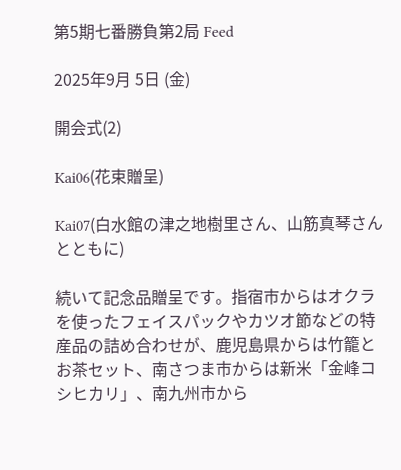第5期七番勝負第2局 Feed

2025年9月 5日 (金)

開会式(2)

Kai06(花束贈呈)

Kai07(白水館の津之地樹里さん、山筋真琴さんとともに)

続いて記念品贈呈です。指宿市からはオクラを使ったフェイスパックやカツオ節などの特産品の詰め合わせが、鹿児島県からは竹籠とお茶セット、南さつま市からは新米「金峰コシヒカリ」、南九州市から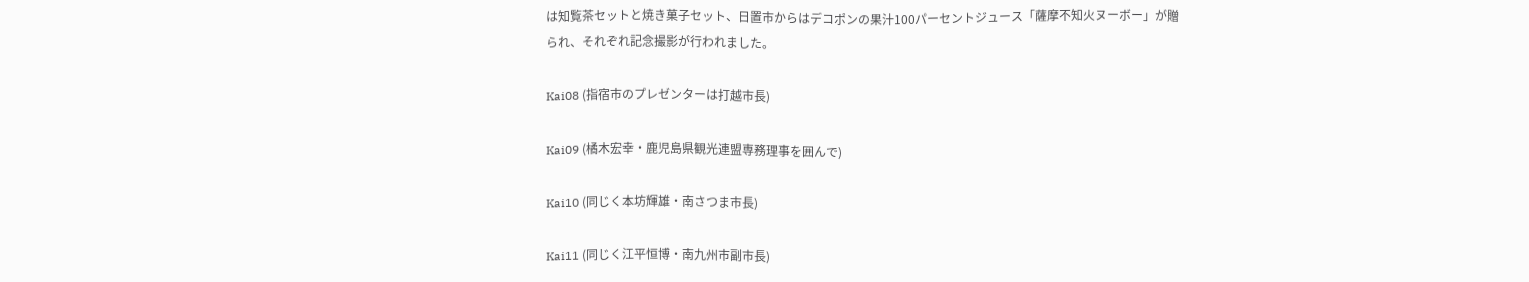は知覧茶セットと焼き菓子セット、日置市からはデコポンの果汁100パーセントジュース「薩摩不知火ヌーボー」が贈られ、それぞれ記念撮影が行われました。

Kai08 (指宿市のプレゼンターは打越市長)

Kai09 (橘木宏幸・鹿児島県観光連盟専務理事を囲んで)

Kai10 (同じく本坊輝雄・南さつま市長)

Kai11 (同じく江平恒博・南九州市副市長)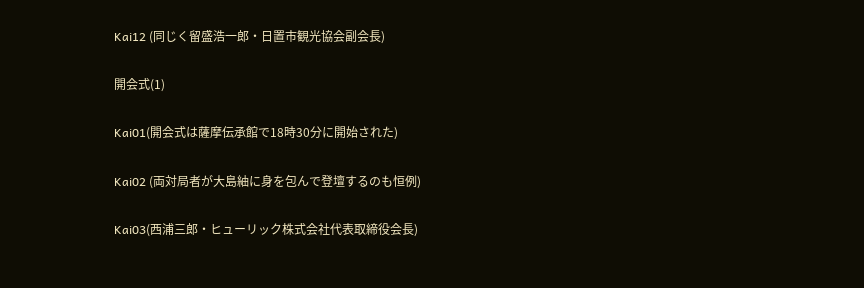Kai12 (同じく留盛浩一郎・日置市観光協会副会長)

開会式(1)

Kai01(開会式は薩摩伝承館で18時30分に開始された)

Kai02 (両対局者が大島紬に身を包んで登壇するのも恒例)

Kai03(西浦三郎・ヒューリック株式会社代表取締役会長)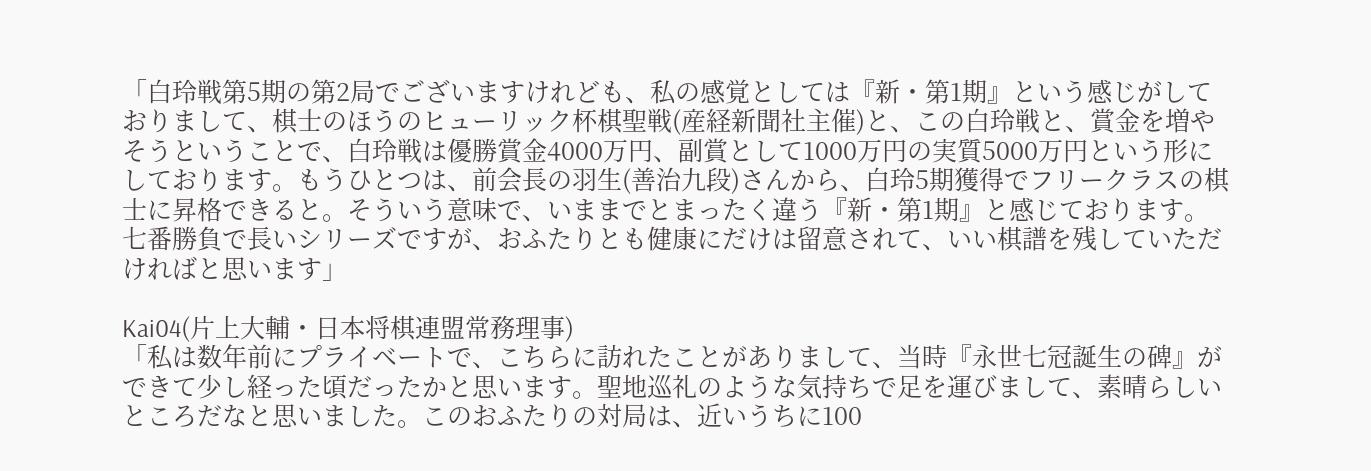「白玲戦第5期の第2局でございますけれども、私の感覚としては『新・第1期』という感じがしておりまして、棋士のほうのヒューリック杯棋聖戦(産経新聞社主催)と、この白玲戦と、賞金を増やそうということで、白玲戦は優勝賞金4000万円、副賞として1000万円の実質5000万円という形にしております。もうひとつは、前会長の羽生(善治九段)さんから、白玲5期獲得でフリークラスの棋士に昇格できると。そういう意味で、いままでとまったく違う『新・第1期』と感じております。七番勝負で長いシリーズですが、おふたりとも健康にだけは留意されて、いい棋譜を残していただければと思います」

Kai04(片上大輔・日本将棋連盟常務理事)
「私は数年前にプライベートで、こちらに訪れたことがありまして、当時『永世七冠誕生の碑』ができて少し経った頃だったかと思います。聖地巡礼のような気持ちで足を運びまして、素晴らしいところだなと思いました。このおふたりの対局は、近いうちに100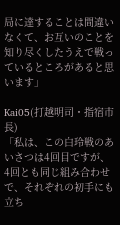局に達することは間違いなくて、お互いのことを知り尽くしたうえで戦っているところがあると思います」

Kai05(打越明司・指宿市長)
「私は、この白玲戦のあいさつは4回目ですが、4回とも同じ組み合わせで、それぞれの初手にも立ち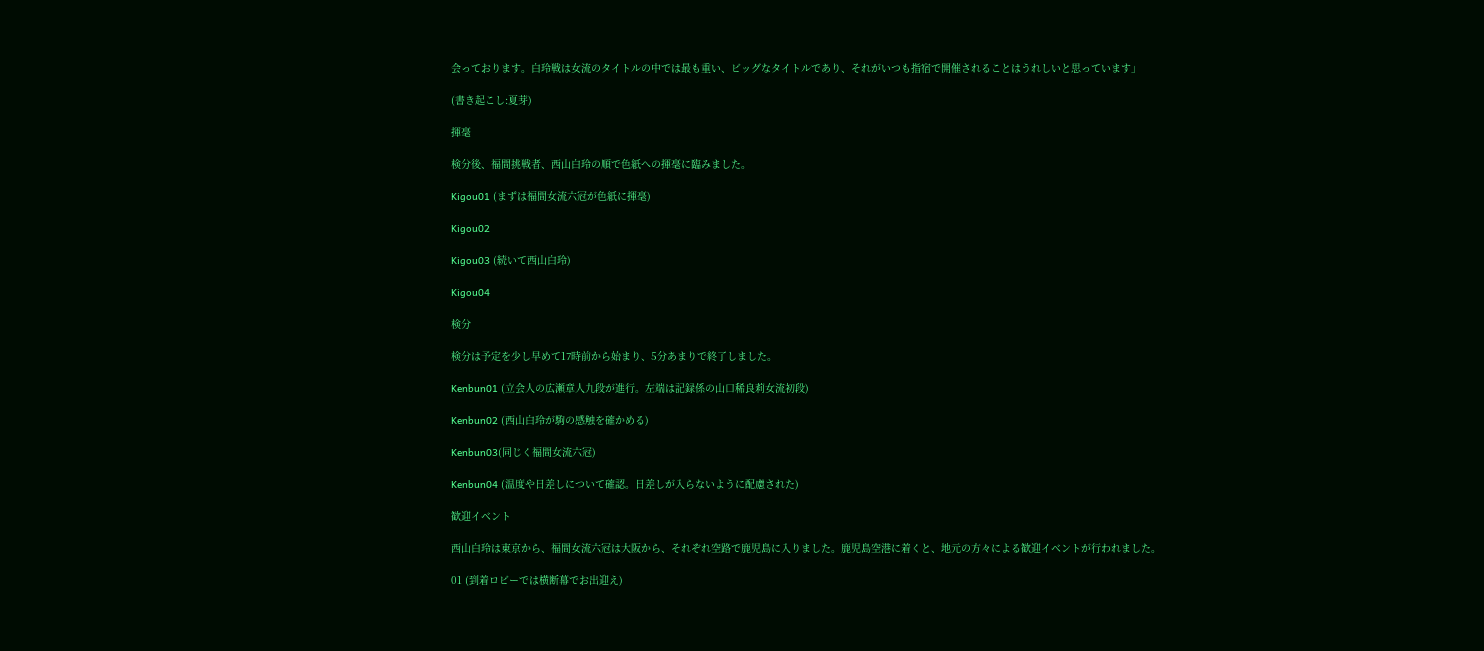会っております。白玲戦は女流のタイトルの中では最も重い、ビッグなタイトルであり、それがいつも指宿で開催されることはうれしいと思っています」

(書き起こし:夏芽)

揮毫

検分後、福間挑戦者、西山白玲の順で色紙への揮毫に臨みました。

Kigou01 (まずは福間女流六冠が色紙に揮毫)

Kigou02

Kigou03 (続いて西山白玲)

Kigou04

検分

検分は予定を少し早めて17時前から始まり、5分あまりで終了しました。

Kenbun01 (立会人の広瀬章人九段が進行。左端は記録係の山口稀良莉女流初段)

Kenbun02 (西山白玲が駒の感触を確かめる)

Kenbun03(同じく福間女流六冠)

Kenbun04 (温度や日差しについて確認。日差しが入らないように配慮された)

歓迎イベント

西山白玲は東京から、福間女流六冠は大阪から、それぞれ空路で鹿児島に入りました。鹿児島空港に着くと、地元の方々による歓迎イベントが行われました。

01 (到着ロビーでは横断幕でお出迎え)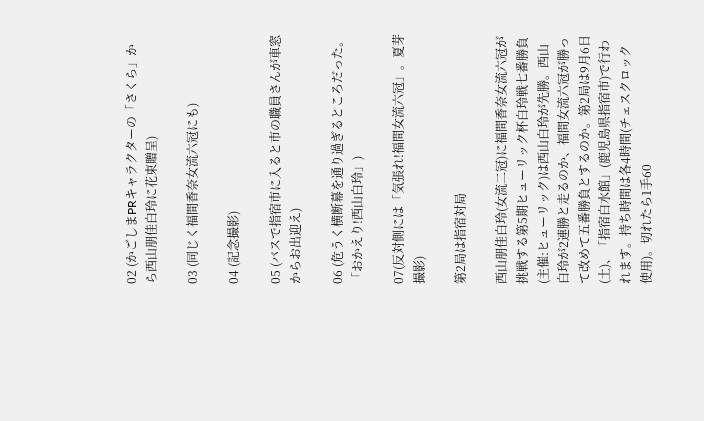02 (かごしまPRキャラクターの「さくら」から西山朋佳白玲に花束贈呈)

03 (同じく福間香奈女流六冠にも)

04 (記念撮影)

05 (バスで指宿市に入ると市の職員さんが車窓からお出迎え)

06 (危うく横断幕を通り過ぎるところだった。「おかえり!西山白玲」)

07(反対側には「気張れ!福間女流六冠」。夏芽撮影)

第2局は指宿対局

西山朋佳白玲(女流二冠)に福間香奈女流六冠が挑戦する第5期ヒューリック杯白玲戦七番勝負(主催:ヒューリック)は西山白玲が先勝。西山白玲が2連勝と走るのか、福間女流六冠が勝って改めて五番勝負とするのか。第2局は9月6日(土)、「指宿白水館」(鹿児島県指宿市)で行われます。持ち時間は各4時間(チェスクロック使用)。切れたら1手60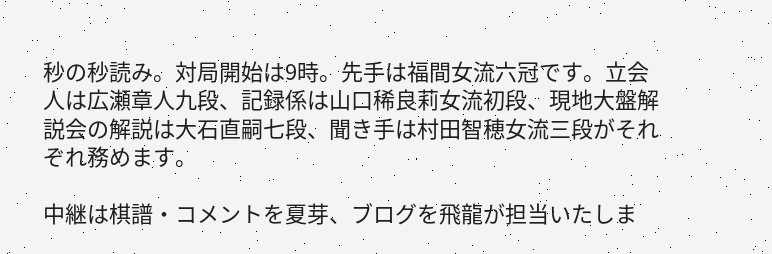秒の秒読み。対局開始は9時。先手は福間女流六冠です。立会人は広瀬章人九段、記録係は山口稀良莉女流初段、現地大盤解説会の解説は大石直嗣七段、聞き手は村田智穂女流三段がそれぞれ務めます。

中継は棋譜・コメントを夏芽、ブログを飛龍が担当いたしま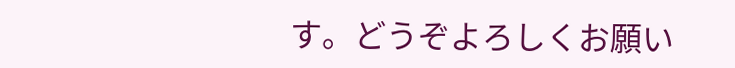す。どうぞよろしくお願い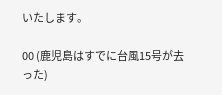いたします。

00 (鹿児島はすでに台風15号が去った)